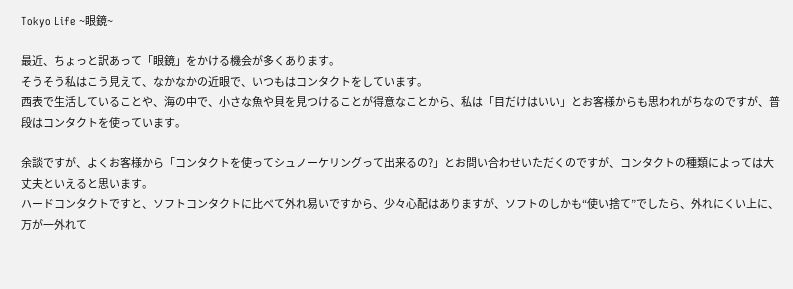Tokyo Life ~眼鏡~

最近、ちょっと訳あって「眼鏡」をかける機会が多くあります。
そうそう私はこう見えて、なかなかの近眼で、いつもはコンタクトをしています。
西表で生活していることや、海の中で、小さな魚や貝を見つけることが得意なことから、私は「目だけはいい」とお客様からも思われがちなのですが、普段はコンタクトを使っています。

余談ですが、よくお客様から「コンタクトを使ってシュノーケリングって出来るの?」とお問い合わせいただくのですが、コンタクトの種類によっては大丈夫といえると思います。
ハードコンタクトですと、ソフトコンタクトに比べて外れ易いですから、少々心配はありますが、ソフトのしかも“使い捨て”でしたら、外れにくい上に、万が一外れて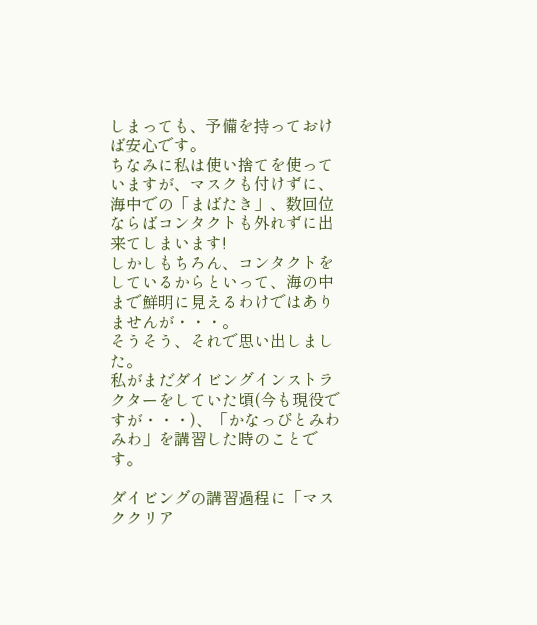しまっても、予備を持っておけば安心です。
ちなみに私は使い捨てを使っていますが、マスクも付けずに、海中での「まばたき」、数回位ならばコンタクトも外れずに出来てしまいます!
しかしもちろん、コンタクトをしているからといって、海の中まで鮮明に見えるわけではありませんが・・・。
そうそう、それで思い出しました。
私がまだダイビングインストラクターをしていた頃(今も現役ですが・・・)、「かなっぴとみわみわ」を講習した時のことです。

ダイビングの講習過程に「マスククリア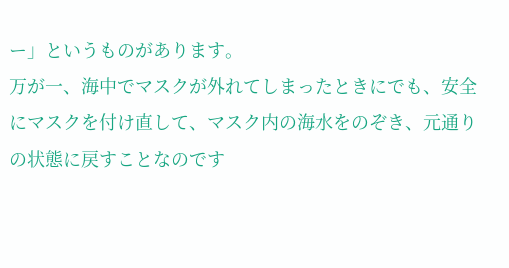ー」というものがあります。
万が一、海中でマスクが外れてしまったときにでも、安全にマスクを付け直して、マスク内の海水をのぞき、元通りの状態に戻すことなのです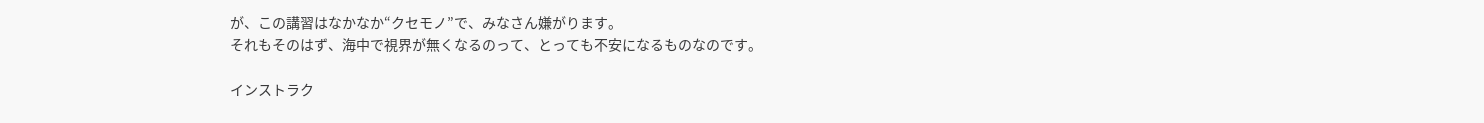が、この講習はなかなか“クセモノ”で、みなさん嫌がります。
それもそのはず、海中で視界が無くなるのって、とっても不安になるものなのです。

インストラク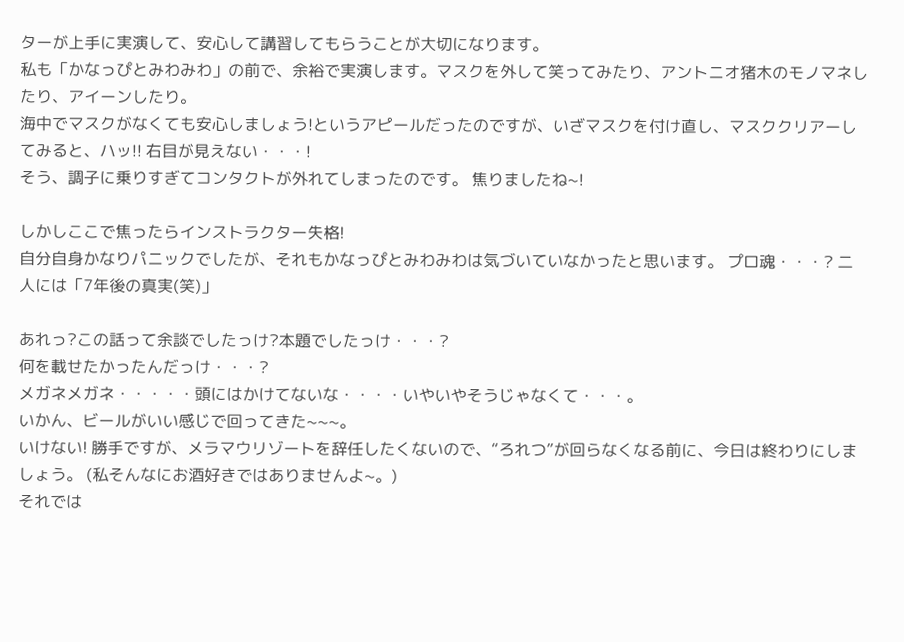ターが上手に実演して、安心して講習してもらうことが大切になります。
私も「かなっぴとみわみわ」の前で、余裕で実演します。マスクを外して笑ってみたり、アントニオ猪木のモノマネしたり、アイーンしたり。
海中でマスクがなくても安心しましょう!というアピールだったのですが、いざマスクを付け直し、マスククリアーしてみると、ハッ!! 右目が見えない・・・!
そう、調子に乗りすぎてコンタクトが外れてしまったのです。 焦りましたね~!

しかしここで焦ったらインストラクター失格!
自分自身かなりパニックでしたが、それもかなっぴとみわみわは気づいていなかったと思います。 プロ魂・・・? 二人には「7年後の真実(笑)」

あれっ?この話って余談でしたっけ?本題でしたっけ・・・?
何を載せたかったんだっけ・・・?
メガネメガネ・・・・・頭にはかけてないな・・・・いやいやそうじゃなくて・・・。
いかん、ビールがいい感じで回ってきた~~~。
いけない! 勝手ですが、メラマウリゾートを辞任したくないので、“ろれつ”が回らなくなる前に、今日は終わりにしましょう。 (私そんなにお酒好きではありませんよ~。)
それでは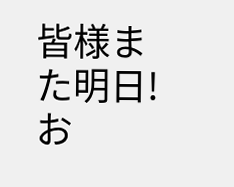皆様また明日! お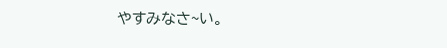やすみなさ~い。